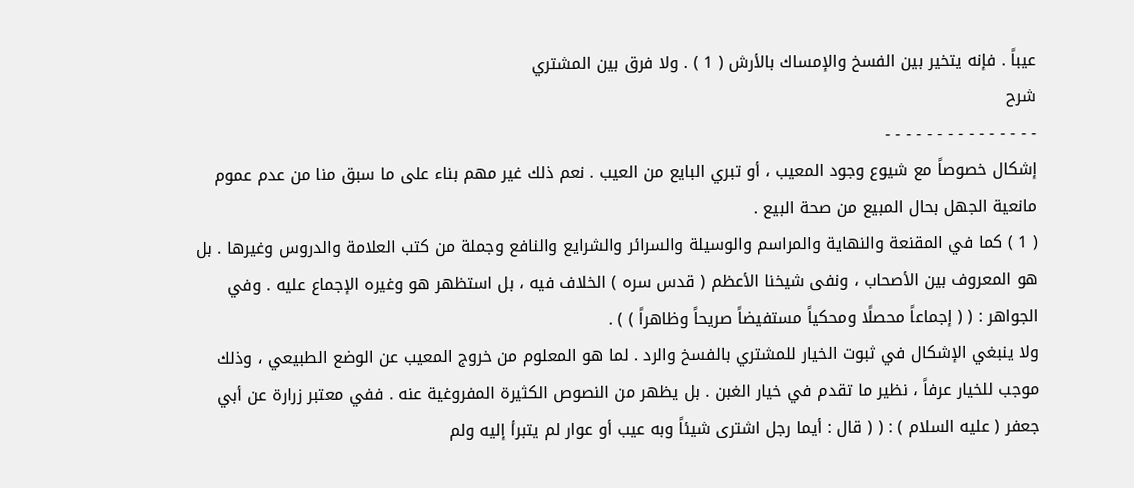عيباً . فإنه يتخير بين الفسخ والإمساك بالأرش ( 1 ) . ولا فرق بين المشتري
شرح
- - - - - - - - - - - - - - -
إشكال خصوصاً مع شيوع وجود المعيب ، أو تبري البايع من العيب . نعم ذلك غير مهم بناء على ما سبق منا من عدم عموم مانعية الجهل بحال المبيع من صحة البيع .
( 1 ) كما في المقنعة والنهاية والمراسم والوسيلة والسرائر والشرايع والنافع وجملة من كتب العلامة والدروس وغيرها . بل هو المعروف بين الأصحاب ، ونفى شيخنا الأعظم ( قدس سره ) الخلاف فيه ، بل استظهر هو وغيره الإجماع عليه . وفي الجواهر : ( ( إجماعاً محصلًا ومحكياً مستفيضاً صريحاً وظاهراً ) ) .
ولا ينبغي الإشكال في ثبوت الخيار للمشتري بالفسخ والرد . لما هو المعلوم من خروج المعيب عن الوضع الطبيعي ، وذلك موجب للخيار عرفاً ، نظير ما تقدم في خيار الغبن . بل يظهر من النصوص الكثيرة المفروغية عنه . ففي معتبر زرارة عن أبي جعفر ( عليه السلام ) : ( ( قال : أيما رجل اشترى شيئاً وبه عيب أو عوار لم يتبرأ إليه ولم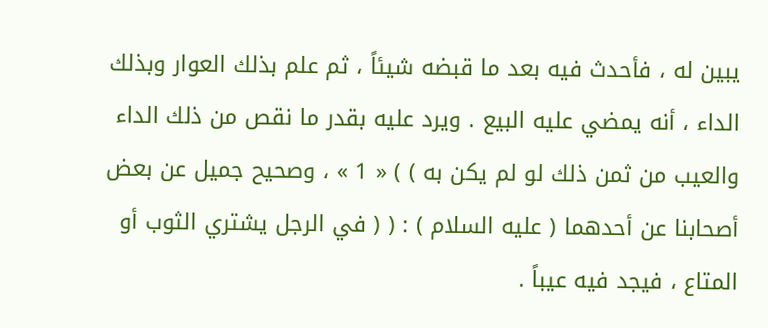يبين له ، فأحدث فيه بعد ما قبضه شيئاً ، ثم علم بذلك العوار وبذلك الداء ، أنه يمضي عليه البيع . ويرد عليه بقدر ما نقص من ذلك الداء والعيب من ثمن ذلك لو لم يكن به ) ) « 1 » ، وصحيح جميل عن بعض أصحابنا عن أحدهما ( عليه السلام ) : ( ( في الرجل يشتري الثوب أو المتاع ، فيجد فيه عيباً .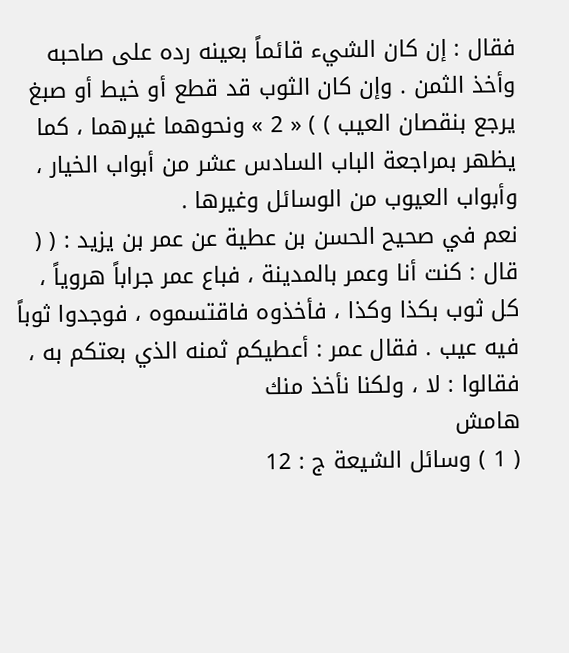فقال : إن كان الشيء قائماً بعينه رده على صاحبه وأخذ الثمن . وإن كان الثوب قد قطع أو خيط أو صبغ يرجع بنقصان العيب ) ) « 2 » ونحوهما غيرهما ، كما يظهر بمراجعة الباب السادس عشر من أبواب الخيار ، وأبواب العيوب من الوسائل وغيرها .
نعم في صحيح الحسن بن عطية عن عمر بن يزيد : ( ( قال : كنت أنا وعمر بالمدينة ، فباع عمر جراباً هروياً ، كل ثوب بكذا وكذا ، فأخذوه فاقتسموه ، فوجدوا ثوباً فيه عيب . فقال عمر : أعطيكم ثمنه الذي بعتكم به ، فقالوا : لا ، ولكنا نأخذ منك
هامش
( 1 ) وسائل الشيعة ج : 12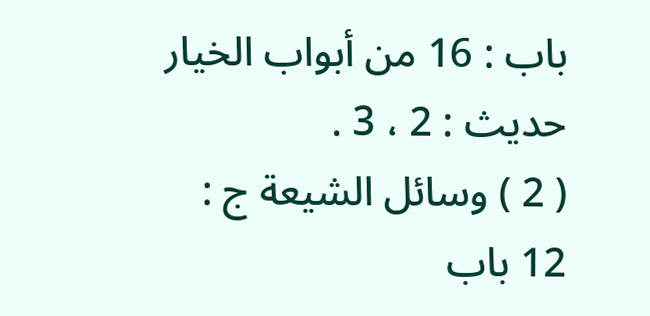باب : 16 من أبواب الخيار حديث : 2 ، 3 .
( 2 ) وسائل الشيعة ج : 12 باب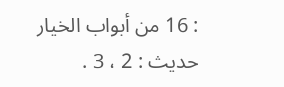: 16 من أبواب الخيار حديث : 2 ، 3 .